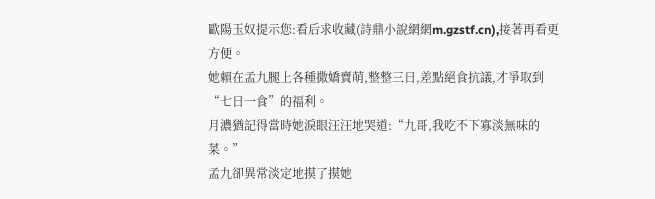歐陽玉奴提示您:看后求收藏(詩鼎小說網網m.gzstf.cn),接著再看更方便。
她賴在孟九腿上各種撒嬌賣萌,整整三日,差點絕食抗議,才爭取到“七日一食”的福利。
月濃猶記得當時她淚眼汪汪地哭道:“九哥,我吃不下寡淡無味的菜。”
孟九卻異常淡定地摸了摸她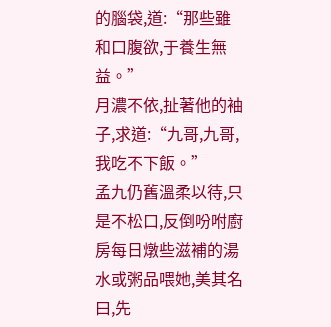的腦袋,道:“那些雖和口腹欲,于養生無益。”
月濃不依,扯著他的袖子,求道:“九哥,九哥,我吃不下飯。”
孟九仍舊溫柔以待,只是不松口,反倒吩咐廚房每日燉些滋補的湯水或粥品喂她,美其名曰,先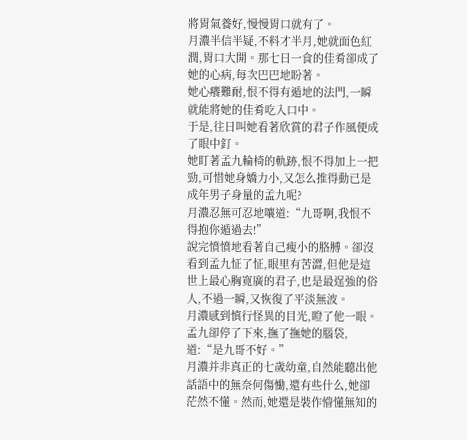將胃氣養好,慢慢胃口就有了。
月濃半信半疑,不料才半月,她就面色紅潤,胃口大開。那七日一食的佳肴卻成了她的心病,每次巴巴地盼著。
她心癢難耐,恨不得有遁地的法門,一瞬就能將她的佳肴吃入口中。
于是,往日叫她看著欣賞的君子作風便成了眼中釘。
她盯著孟九輪椅的軌跡,恨不得加上一把勁,可惜她身嬌力小,又怎么推得動已是成年男子身量的孟九呢?
月濃忍無可忍地嚷道:“九哥啊,我恨不得抱你遁過去!”
說完憤憤地看著自己瘦小的胳膊。卻沒看到孟九怔了怔,眼里有苦澀,但他是這世上最心胸寬廣的君子,也是最逞強的俗人,不過一瞬,又恢復了平淡無波。
月濃感到慎行怪異的目光,瞪了他一眼。
孟九卻停了下來,撫了撫她的腦袋,道:“是九哥不好。”
月濃并非真正的七歲幼童,自然能聽出他話語中的無奈何傷慟,還有些什么,她卻茫然不懂。然而,她還是裝作懵懂無知的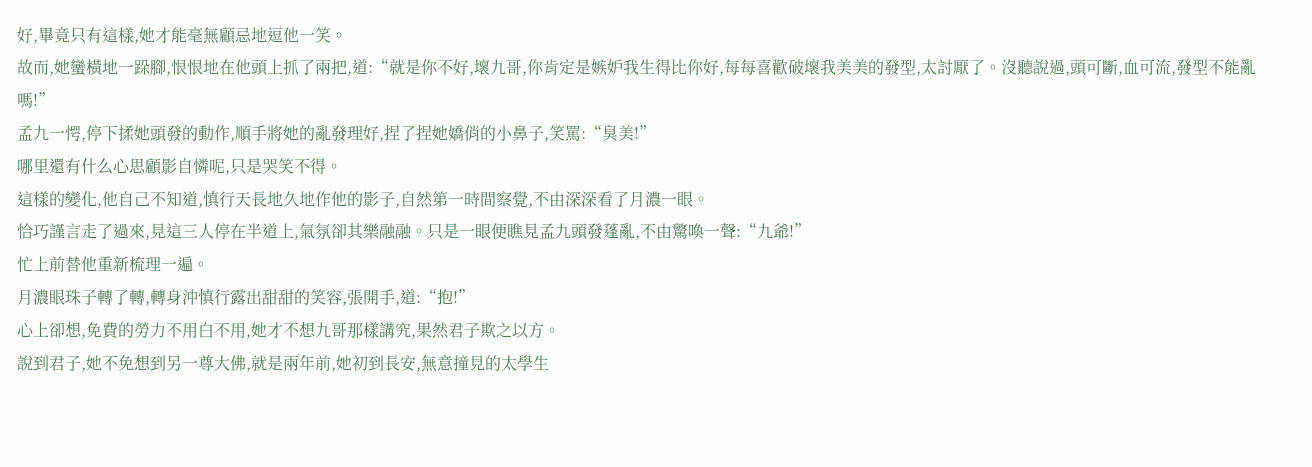好,畢竟只有這樣,她才能毫無顧忌地逗他一笑。
故而,她蠻橫地一跺腳,恨恨地在他頭上抓了兩把,道:“就是你不好,壞九哥,你肯定是嫉妒我生得比你好,每每喜歡破壞我美美的發型,太討厭了。沒聽說過,頭可斷,血可流,發型不能亂嗎!”
孟九一愕,停下揉她頭發的動作,順手將她的亂發理好,捏了捏她嬌俏的小鼻子,笑罵:“臭美!”
哪里還有什么心思顧影自憐呢,只是哭笑不得。
這樣的變化,他自己不知道,慎行天長地久地作他的影子,自然第一時間察覺,不由深深看了月濃一眼。
恰巧謹言走了過來,見這三人停在半道上,氣氛卻其樂融融。只是一眼便瞧見孟九頭發蓬亂,不由驚喚一聲:“九爺!”
忙上前替他重新梳理一遍。
月濃眼珠子轉了轉,轉身沖慎行露出甜甜的笑容,張開手,道:“抱!”
心上卻想,免費的勞力不用白不用,她才不想九哥那樣講究,果然君子欺之以方。
說到君子,她不免想到另一尊大佛,就是兩年前,她初到長安,無意撞見的太學生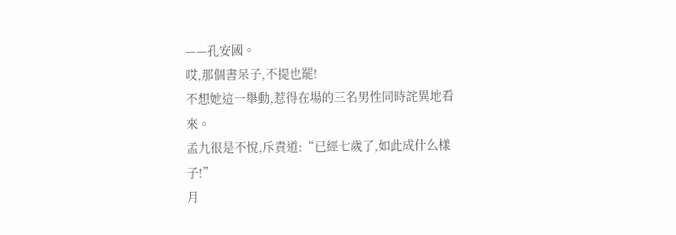——孔安國。
哎,那個書呆子,不提也罷!
不想她這一舉動,惹得在場的三名男性同時詫異地看來。
孟九很是不悅,斥責道:“已經七歲了,如此成什么樣子!”
月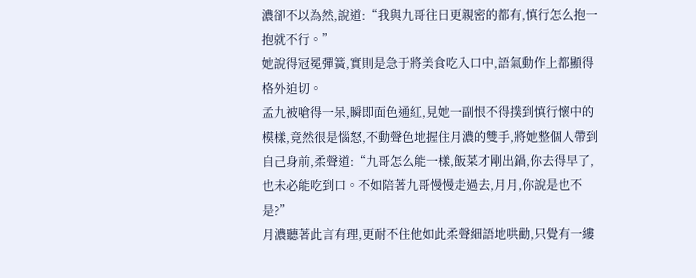濃卻不以為然,說道:“我與九哥往日更親密的都有,慎行怎么抱一抱就不行。”
她說得冠冕彈簧,實則是急于將美食吃入口中,語氣動作上都顯得格外迫切。
孟九被嗆得一呆,瞬即面色通紅,見她一副恨不得撲到慎行懷中的模樣,竟然很是惱怒,不動聲色地握住月濃的雙手,將她整個人帶到自己身前,柔聲道:“九哥怎么能一樣,飯菜才剛出鍋,你去得早了,也未必能吃到口。不如陪著九哥慢慢走過去,月月,你說是也不是?”
月濃聽著此言有理,更耐不住他如此柔聲細語地哄勸,只覺有一縷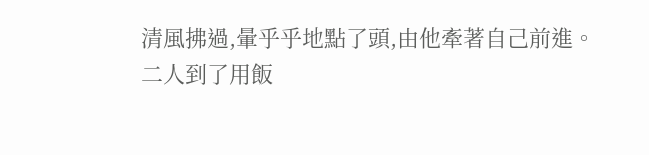清風拂過,暈乎乎地點了頭,由他牽著自己前進。
二人到了用飯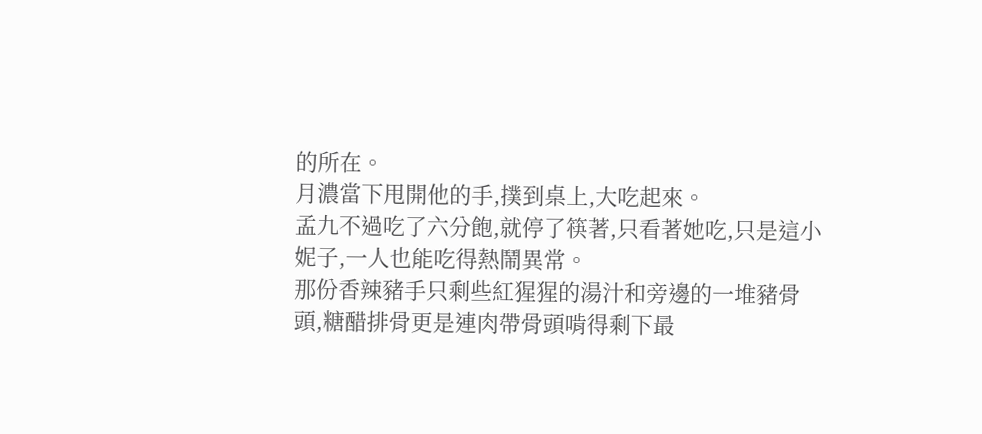的所在。
月濃當下甩開他的手,撲到桌上,大吃起來。
孟九不過吃了六分飽,就停了筷著,只看著她吃,只是這小妮子,一人也能吃得熱鬧異常。
那份香辣豬手只剩些紅猩猩的湯汁和旁邊的一堆豬骨頭,糖醋排骨更是連肉帶骨頭啃得剩下最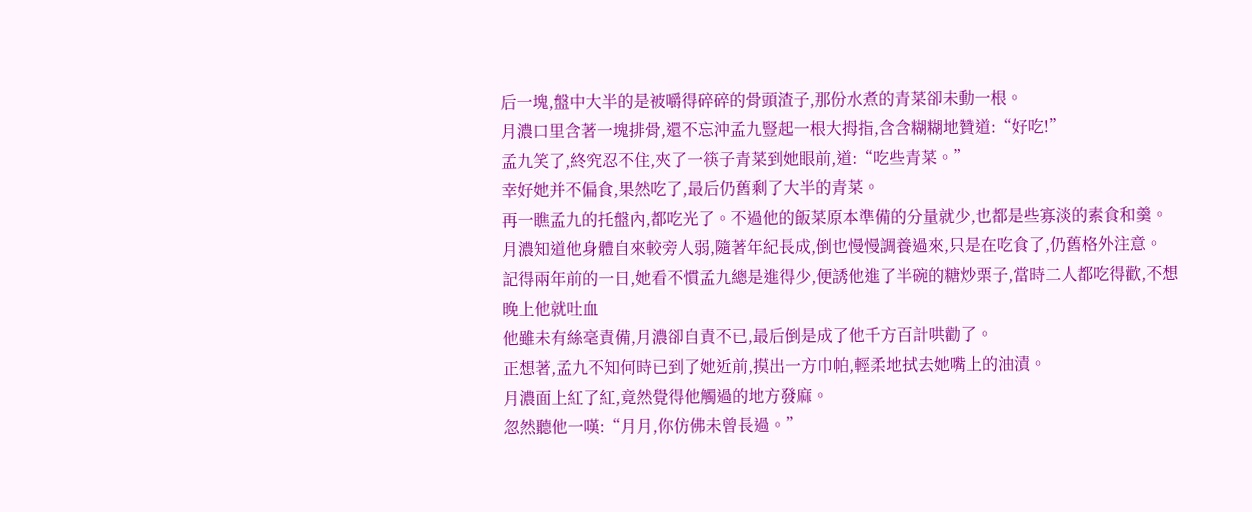后一塊,盤中大半的是被嚼得碎碎的骨頭渣子,那份水煮的青菜卻未動一根。
月濃口里含著一塊排骨,還不忘沖孟九豎起一根大拇指,含含糊糊地贊道:“好吃!”
孟九笑了,終究忍不住,夾了一筷子青菜到她眼前,道:“吃些青菜。”
幸好她并不偏食,果然吃了,最后仍舊剩了大半的青菜。
再一瞧孟九的托盤內,都吃光了。不過他的飯菜原本準備的分量就少,也都是些寡淡的素食和羹。
月濃知道他身體自來較旁人弱,隨著年紀長成,倒也慢慢調養過來,只是在吃食了,仍舊格外注意。
記得兩年前的一日,她看不慣孟九總是進得少,便誘他進了半碗的糖炒栗子,當時二人都吃得歡,不想晚上他就吐血
他雖未有絲毫責備,月濃卻自責不已,最后倒是成了他千方百計哄勸了。
正想著,孟九不知何時已到了她近前,摸出一方巾帕,輕柔地拭去她嘴上的油漬。
月濃面上紅了紅,竟然覺得他觸過的地方發麻。
忽然聽他一嘆:“月月,你仿佛未曾長過。”